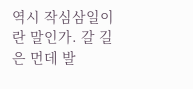역시 작심삼일이란 말인가. 갈 길은 먼데 발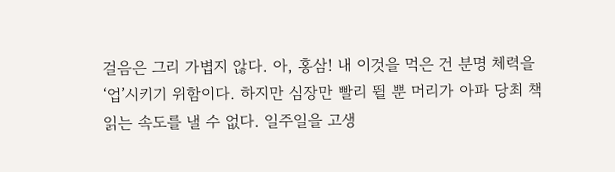걸음은 그리 가볍지 않다. 아, 홍삼! 내 이것을 먹은 건 분명 체력을 ‘업’시키기 위함이다. 하지만 심장만 빨리 뛸 뿐 머리가 아파 당최 책 읽는 속도를 낼 수 없다. 일주일을 고생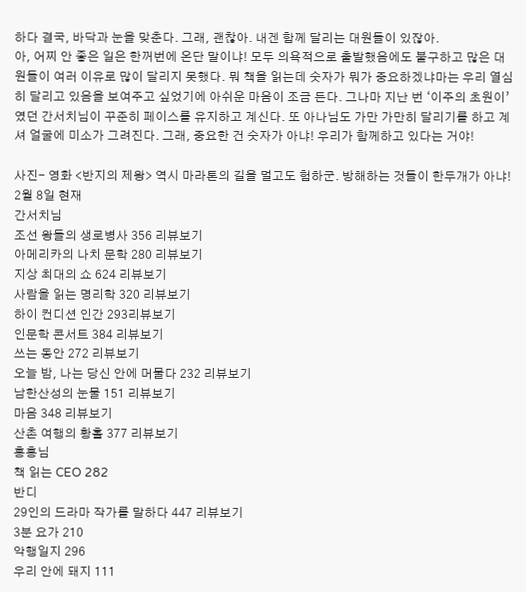하다 결국, 바닥과 눈을 맞춘다. 그래, 괜찮아. 내겐 함께 달리는 대원들이 있잖아.
아, 어찌 안 좋은 일은 한꺼번에 온단 말이냐! 모두 의욕적으로 출발했음에도 불구하고 많은 대원들이 여러 이유로 많이 달리지 못했다. 뭐 책을 읽는데 숫자가 뭐가 중요하겠냐마는 우리 열심히 달리고 있음을 보여주고 싶었기에 아쉬운 마음이 조금 든다. 그나마 지난 번 ‘이주의 초원이’였던 간서치님이 꾸준히 페이스를 유지하고 계신다. 또 아나님도 가만 가만히 달리기를 하고 계셔 얼굴에 미소가 그려진다. 그래, 중요한 건 숫자가 아냐! 우리가 함께하고 있다는 거야!

사진- 영화 <반지의 제왕> 역시 마라톤의 길을 멀고도 험하군. 방해하는 것들이 한두개가 아냐!
2월 8일 현재
간서치님
조선 왕들의 생로병사 356 리뷰보기
아메리카의 나치 문학 280 리뷰보기
지상 최대의 쇼 624 리뷰보기
사람을 읽는 명리학 320 리뷰보기
하이 컨디션 인간 293리뷰보기
인문학 콘서트 384 리뷰보기
쓰는 동안 272 리뷰보기
오늘 밤, 나는 당신 안에 머물다 232 리뷰보기
남한산성의 눈물 151 리뷰보기
마음 348 리뷰보기
산촌 여행의 황홀 377 리뷰보기
홍홍님
책 읽는 CEO 282
반디
29인의 드라마 작가를 말하다 447 리뷰보기
3분 요가 210
악행일지 296
우리 안에 돼지 111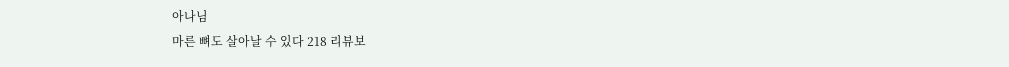아나님
마른 뼈도 살아날 수 있다 218 리뷰보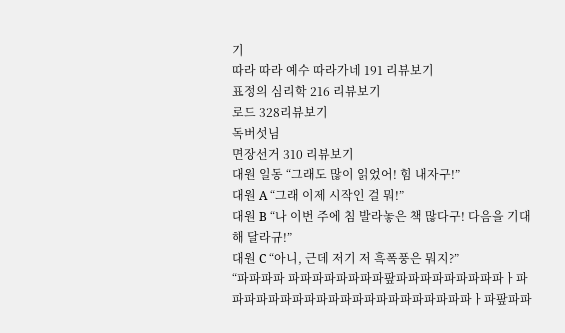기
따라 따라 예수 따라가네 191 리뷰보기
표정의 심리학 216 리뷰보기
로드 328리뷰보기
독버섯님
면장선거 310 리뷰보기
대원 일동 “그래도 많이 읽었어! 힘 내자구!”
대원 A “그래 이제 시작인 걸 뭐!”
대원 B “나 이번 주에 침 발라놓은 책 많다구! 다음을 기대해 달라규!”
대원 C “아니, 근데 저기 저 흑폭풍은 뭐지?”
“파파파파 파파파파파파파파팦파파파파파파파파파ㅏ파파파파파파파파파파파파파파파파파파파파파ㅏ파팦파파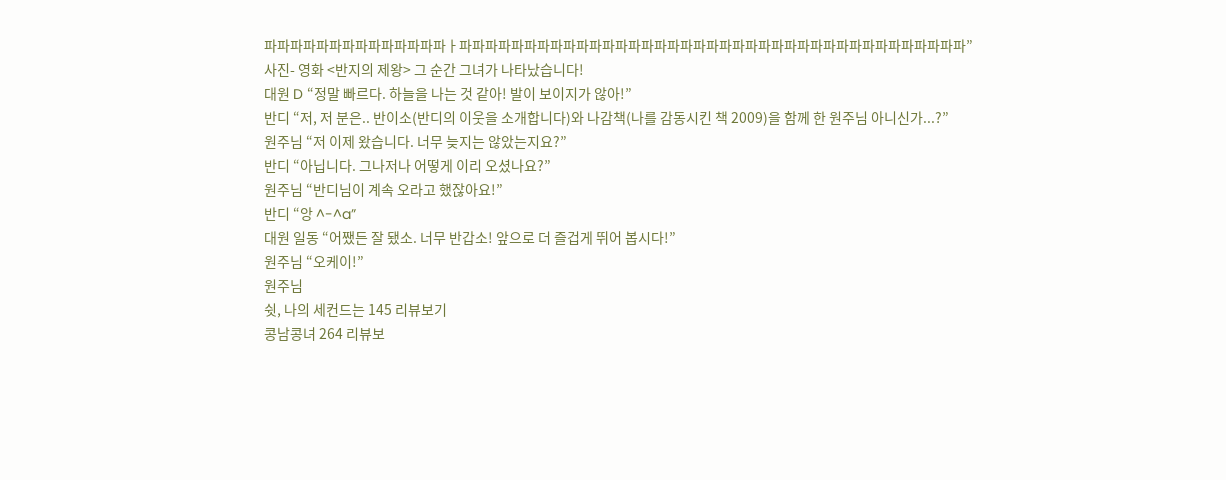파파파파파파파파파파파파파파ㅏ파파파파파파파파파파파파파파파파파파파파파파파파파파파파파파파파파파파파파파파”
사진- 영화 <반지의 제왕> 그 순간 그녀가 나타났습니다!
대원 D “정말 빠르다. 하늘을 나는 것 같아! 발이 보이지가 않아!”
반디 “저, 저 분은.. 반이소(반디의 이웃을 소개합니다)와 나감책(나를 감동시킨 책 2009)을 함께 한 원주님 아니신가...?”
원주님 “저 이제 왔습니다. 너무 늦지는 않았는지요?”
반디 “아닙니다. 그나저나 어떻게 이리 오셨나요?”
원주님 “반디님이 계속 오라고 했잖아요!”
반디 “앙 ^-^a”
대원 일동 “어쨌든 잘 됐소. 너무 반갑소! 앞으로 더 즐겁게 뛰어 봅시다!”
원주님 “오케이!”
원주님
쉿, 나의 세컨드는 145 리뷰보기
콩남콩녀 264 리뷰보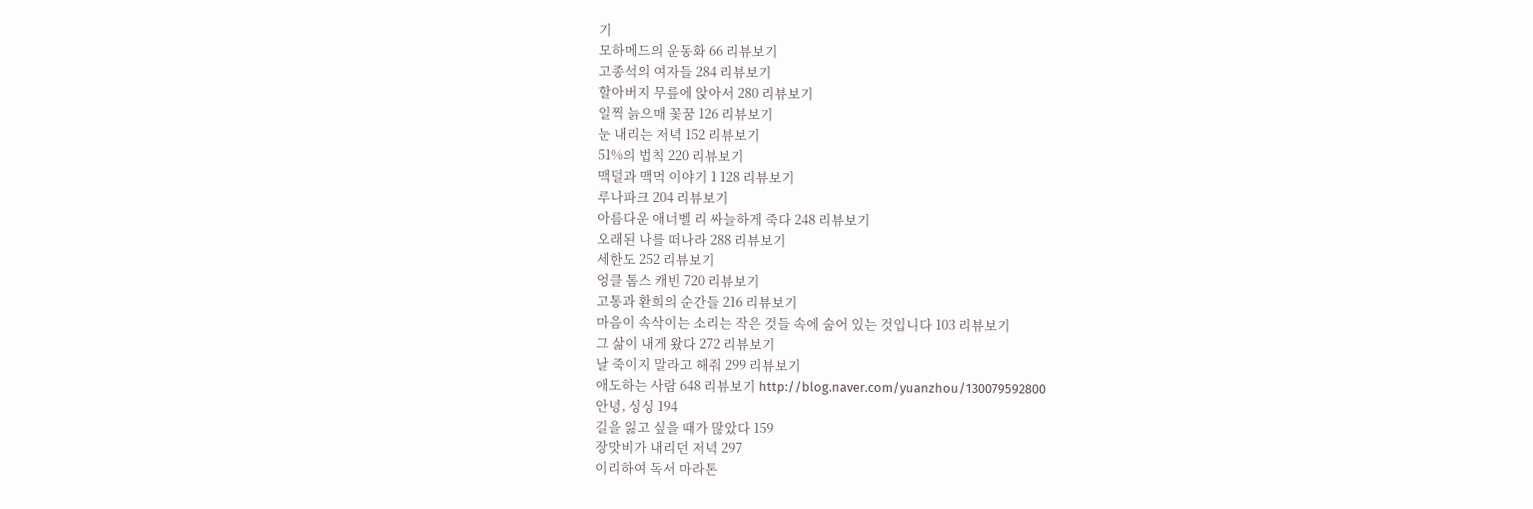기
모하메드의 운동화 66 리뷰보기
고종석의 여자들 284 리뷰보기
할아버지 무릎에 앉아서 280 리뷰보기
일찍 늙으매 꽃꿈 126 리뷰보기
눈 내리는 저녁 152 리뷰보기
51%의 법칙 220 리뷰보기
맥덜과 맥먹 이야기 1 128 리뷰보기
루나파크 204 리뷰보기
아름다운 애너벨 리 싸늘하게 죽다 248 리뷰보기
오래된 나를 떠나라 288 리뷰보기
세한도 252 리뷰보기
엉클 톰스 캐빈 720 리뷰보기
고통과 환희의 순간들 216 리뷰보기
마음이 속삭이는 소리는 작은 것들 속에 숨어 있는 것입니다 103 리뷰보기
그 삶이 내게 왔다 272 리뷰보기
날 죽이지 말라고 해줘 299 리뷰보기
애도하는 사람 648 리뷰보기 http://blog.naver.com/yuanzhou/130079592800
안녕, 싱싱 194
길을 잃고 싶을 때가 많았다 159
장맛비가 내리던 저녁 297
이리하여 독서 마라톤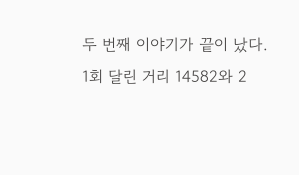두 번째 이야기가 끝이 났다.
1회 달린 거리 14582와 2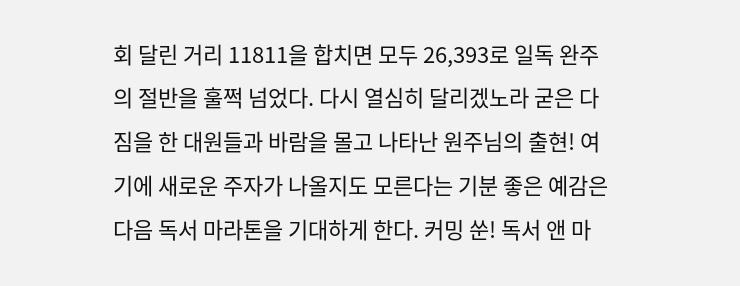회 달린 거리 11811을 합치면 모두 26,393로 일독 완주의 절반을 훌쩍 넘었다. 다시 열심히 달리겠노라 굳은 다짐을 한 대원들과 바람을 몰고 나타난 원주님의 출현! 여기에 새로운 주자가 나올지도 모른다는 기분 좋은 예감은 다음 독서 마라톤을 기대하게 한다. 커밍 쑨! 독서 앤 마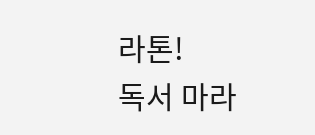라톤!
독서 마라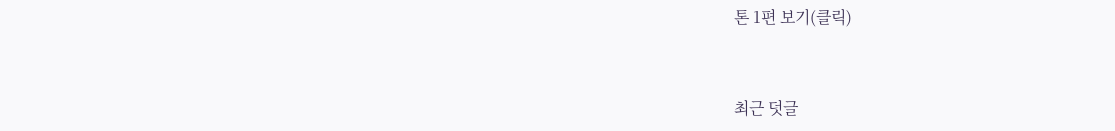톤 1편 보기(클릭)


최근 덧글